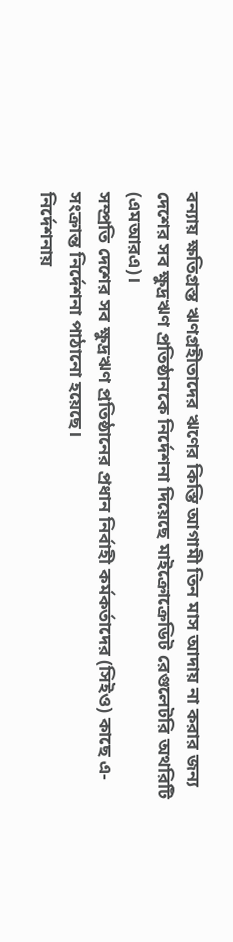বন্যায় ক্ষতিগ্রস্ত ঋণগ্রহীতাদের ঋণের কিস্তি আগামী তিন মাস আদায় না করার জন্য দেশের সব ক্ষুদ্রঋণ প্রতিষ্ঠানকে নির্দেশনা দিয়েছে মাইক্রোক্রেডিট রেগুলেটরি অথরিটি (এমআরএ)।
সম্প্রতি দেশের সব ক্ষুদ্রঋণ প্রতিষ্ঠানের প্রধান নির্বাহী কর্মকর্তাদের (সিইও) কাছে এ-সংক্রান্ত নির্দেশনা পাঠানো হয়েছে।
নির্দেশনায়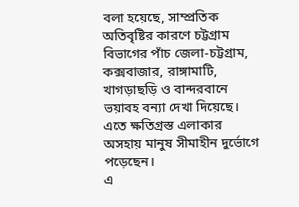বলা হয়েছে, সাম্প্রতিক অতিবৃষ্টির কারণে চট্টগ্রাম বিভাগের পাঁচ জেলা-চট্টগ্রাম, কক্সবাজার, রাঙ্গামাটি, খাগড়াছড়ি ও বান্দরবানে ভয়াবহ বন্যা দেখা দিয়েছে। এতে ক্ষতিগ্রস্ত এলাকার অসহায় মানুষ সীমাহীন দুর্ভোগে পড়েছেন।
এ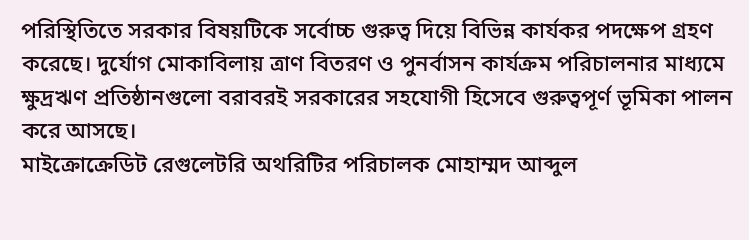পরিস্থিতিতে সরকার বিষয়টিকে সর্বোচ্চ গুরুত্ব দিয়ে বিভিন্ন কার্যকর পদক্ষেপ গ্রহণ করেছে। দুর্যোগ মোকাবিলায় ত্রাণ বিতরণ ও পুনর্বাসন কার্যক্রম পরিচালনার মাধ্যমে ক্ষুদ্রঋণ প্রতিষ্ঠানগুলো বরাবরই সরকারের সহযোগী হিসেবে গুরুত্বপূর্ণ ভূমিকা পালন করে আসছে।
মাইক্রোক্রেডিট রেগুলেটরি অথরিটির পরিচালক মোহাম্মদ আব্দুল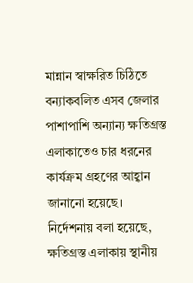মান্নান স্বাক্ষরিত চিঠিতে বন্যাকবলিত এসব জেলার পাশাপাশি অন্যান্য ক্ষতিগ্রস্ত এলাকাতেও চার ধরনের কার্যক্রম গ্রহণের আহ্বান জানানো হয়েছে।
নির্দেশনায় বলা হয়েছে, ক্ষতিগ্রস্ত এলাকায় স্থানীয়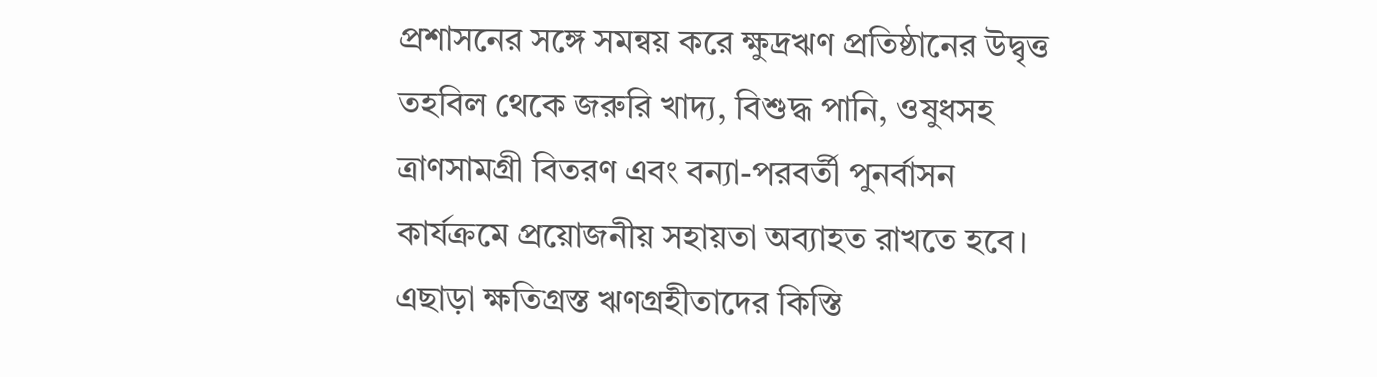প্রশাসনের সঙ্গে সমন্বয় করে ক্ষুদ্রঋণ প্রতিষ্ঠানের উদ্বৃত্ত তহবিল থেকে জরুরি খাদ্য, বিশুদ্ধ পানি, ওষুধসহ ত্রাণসামগ্রী বিতরণ এবং বন্যা-পরবর্তী পুনর্বাসন কার্যক্রমে প্রয়োজনীয় সহায়তা অব্যাহত রাখতে হবে।
এছাড়া ক্ষতিগ্রস্ত ঋণগ্রহীতাদের কিস্তি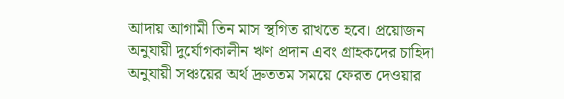আদায় আগামী তিন মাস স্থগিত রাখতে হবে। প্রয়োজন অনুযায়ী দুর্যোগকালীন ঋণ প্রদান এবং গ্রাহকদের চাহিদা অনুযায়ী সঞ্চয়ের অর্থ দ্রুততম সময়ে ফেরত দেওয়ার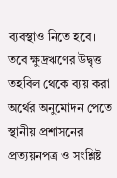ব্যবস্থাও নিতে হবে।
তবে ক্ষুদ্রঋণের উদ্বৃত্ত তহবিল থেকে ব্যয় করা অর্থের অনুমোদন পেতে স্থানীয় প্রশাসনের প্রত্যয়নপত্র ও সংশ্লিষ্ট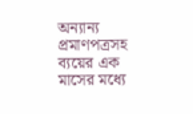অন্যান্য প্রমাণপত্রসহ ব্যয়ের এক মাসের মধ্যে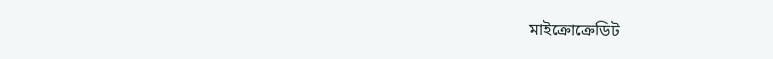মাইক্রোক্রেডিট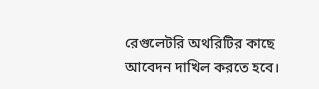রেগুলেটরি অথরিটির কাছে আবেদন দাখিল করতে হবে।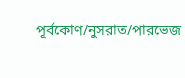পূর্বকোণ/নুসরাত/পারভেজ